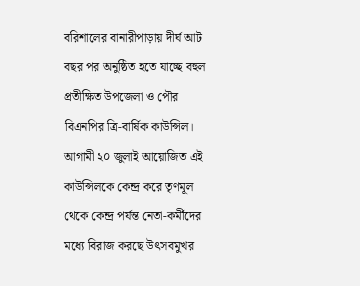বরিশালের বানারীপাড়ায় দীর্ঘ আট বছর পর অনুষ্ঠিত হতে যাচ্ছে বহুল প্রতীক্ষিত উপজেলা ও পৌর বিএনপির ত্রি-বার্ষিক কাউন্সিল। আগামী ২০ জুলাই আয়োজিত এই কাউন্সিলকে কেন্দ্র করে তৃণমূল থেকে কেন্দ্র পর্যন্ত নেতা-কর্মীদের মধ্যে বিরাজ করছে উৎসবমুখর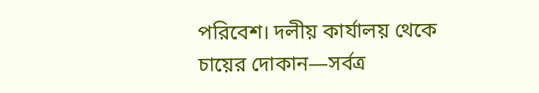পরিবেশ। দলীয় কার্যালয় থেকে চায়ের দোকান—সর্বত্র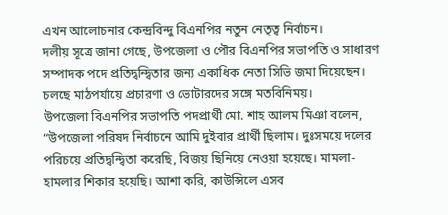এখন আলোচনার কেন্দ্রবিন্দু বিএনপির নতুন নেতৃত্ব নির্বাচন।
দলীয় সূত্রে জানা গেছে, উপজেলা ও পৌর বিএনপির সভাপতি ও সাধারণ সম্পাদক পদে প্রতিদ্বন্দ্বিতার জন্য একাধিক নেতা সিভি জমা দিয়েছেন। চলছে মাঠপর্যায়ে প্রচারণা ও ভোটারদের সঙ্গে মতবিনিময়।
উপজেলা বিএনপির সভাপতি পদপ্রার্থী মো. শাহ আলম মিঞা বলেন,
“উপজেলা পরিষদ নির্বাচনে আমি দুইবার প্রার্থী ছিলাম। দুঃসময়ে দলের পরিচয়ে প্রতিদ্বন্দ্বিতা করেছি, বিজয় ছিনিয়ে নেওয়া হয়েছে। মামলা-হামলার শিকার হয়েছি। আশা করি, কাউন্সিলে এসব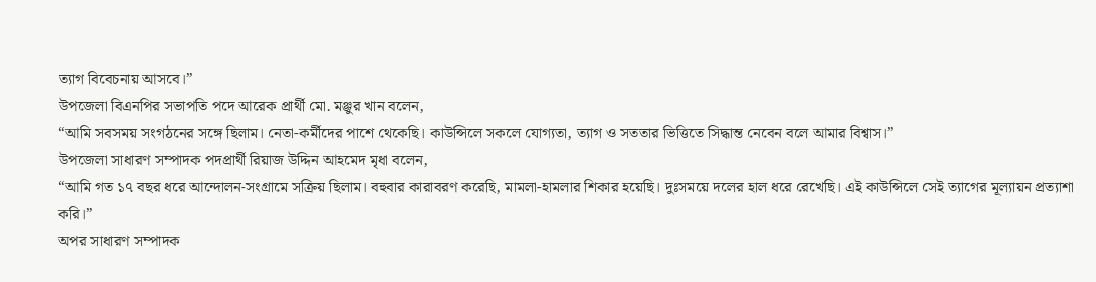ত্যাগ বিবেচনায় আসবে।”
উপজেলা বিএনপির সভাপতি পদে আরেক প্রার্থী মো. মঞ্জুর খান বলেন,
“আমি সবসময় সংগঠনের সঙ্গে ছিলাম। নেতা-কর্মীদের পাশে থেকেছি। কাউন্সিলে সকলে যোগ্যতা, ত্যাগ ও সততার ভিত্তিতে সিদ্ধান্ত নেবেন বলে আমার বিশ্বাস।”
উপজেলা সাধারণ সম্পাদক পদপ্রার্থী রিয়াজ উদ্দিন আহমেদ মৃধা বলেন,
“আমি গত ১৭ বছর ধরে আন্দোলন-সংগ্রামে সক্রিয় ছিলাম। বহুবার কারাবরণ করেছি, মামলা-হামলার শিকার হয়েছি। দুঃসময়ে দলের হাল ধরে রেখেছি। এই কাউন্সিলে সেই ত্যাগের মূল্যায়ন প্রত্যাশা করি।”
অপর সাধারণ সম্পাদক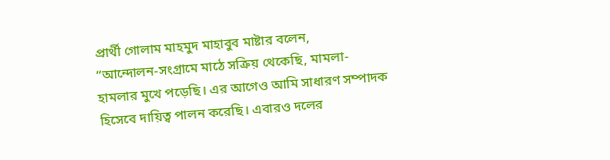প্রার্থী গোলাম মাহমুদ মাহাবুব মাষ্টার বলেন,
“আন্দোলন-সংগ্রামে মাঠে সক্রিয় থেকেছি, মামলা-হামলার মুখে পড়েছি। এর আগেও আমি সাধারণ সম্পাদক হিসেবে দায়িত্ব পালন করেছি। এবারও দলের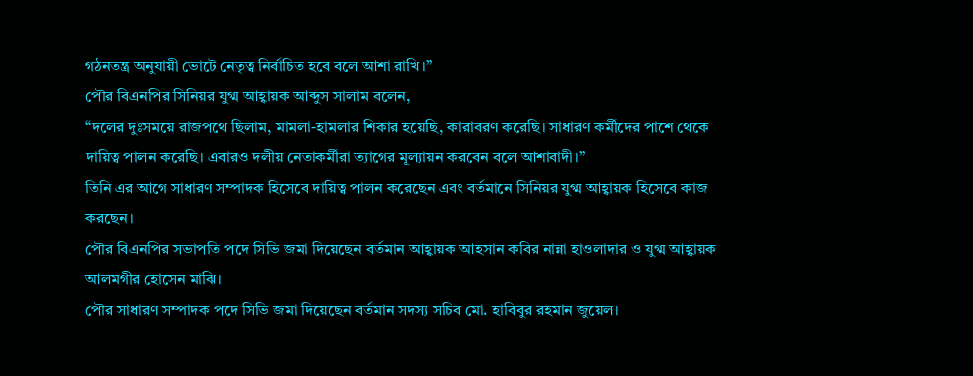গঠনতন্ত্র অনুযায়ী ভোটে নেতৃত্ব নির্বাচিত হবে বলে আশা রাখি।”
পৌর বিএনপির সিনিয়র যুগ্ম আহ্বায়ক আব্দুস সালাম বলেন,
“দলের দুঃসময়ে রাজপথে ছিলাম, মামলা-হামলার শিকার হয়েছি, কারাবরণ করেছি। সাধারণ কর্মীদের পাশে থেকে দায়িত্ব পালন করেছি। এবারও দলীয় নেতাকর্মীরা ত্যাগের মূল্যায়ন করবেন বলে আশাবাদী।”
তিনি এর আগে সাধারণ সম্পাদক হিসেবে দায়িত্ব পালন করেছেন এবং বর্তমানে সিনিয়র যুগ্ম আহ্বায়ক হিসেবে কাজ করছেন।
পৌর বিএনপির সভাপতি পদে সিভি জমা দিয়েছেন বর্তমান আহ্বায়ক আহসান কবির নান্না হাওলাদার ও যুগ্ম আহ্বায়ক আলমগীর হোসেন মাঝি।
পৌর সাধারণ সম্পাদক পদে সিভি জমা দিয়েছেন বর্তমান সদস্য সচিব মো. হাবিবুর রহমান জুয়েল।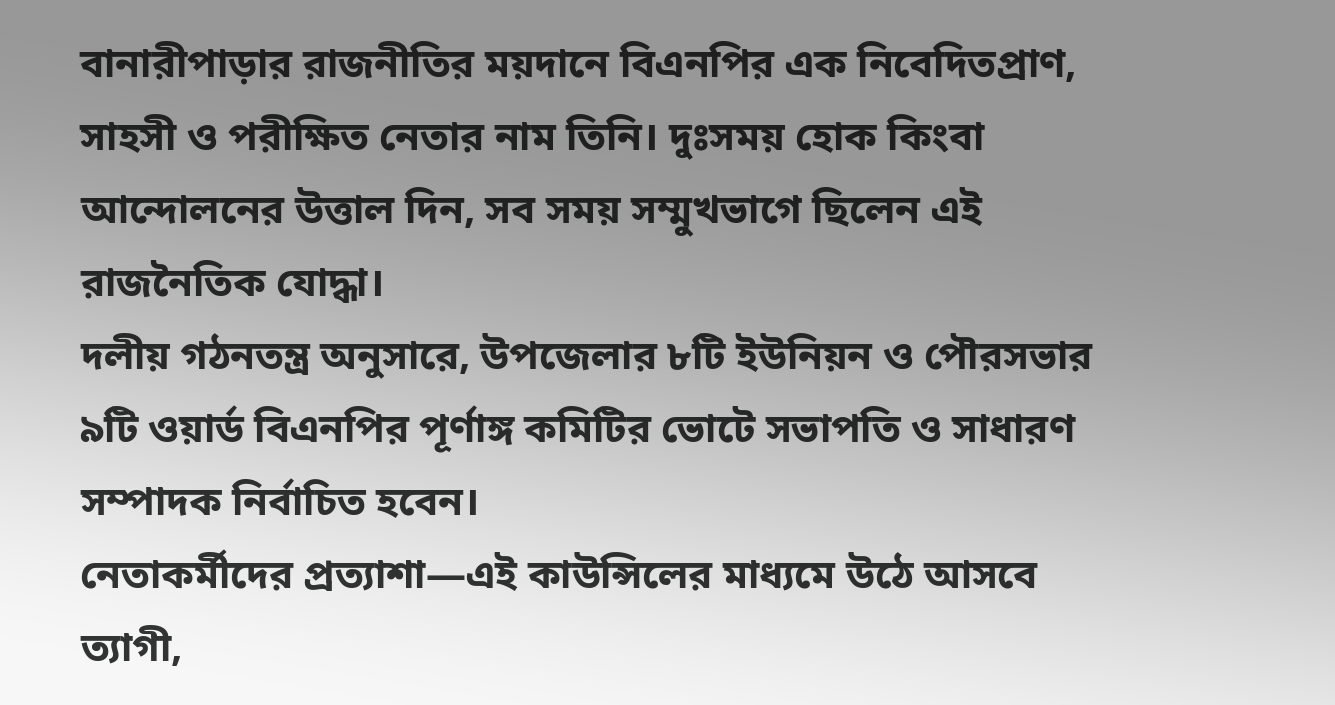বানারীপাড়ার রাজনীতির ময়দানে বিএনপির এক নিবেদিতপ্রাণ, সাহসী ও পরীক্ষিত নেতার নাম তিনি। দুঃসময় হোক কিংবা আন্দোলনের উত্তাল দিন, সব সময় সম্মুখভাগে ছিলেন এই রাজনৈতিক যোদ্ধা।
দলীয় গঠনতন্ত্র অনুসারে, উপজেলার ৮টি ইউনিয়ন ও পৌরসভার ৯টি ওয়ার্ড বিএনপির পূর্ণাঙ্গ কমিটির ভোটে সভাপতি ও সাধারণ সম্পাদক নির্বাচিত হবেন।
নেতাকর্মীদের প্রত্যাশা—এই কাউন্সিলের মাধ্যমে উঠে আসবে ত্যাগী,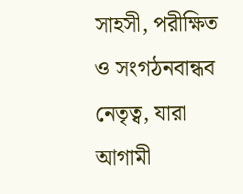সাহসী, পরীক্ষিত ও সংগঠনবান্ধব নেতৃত্ব, যারা আগামী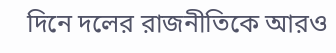দিনে দলের রাজনীতিকে আরও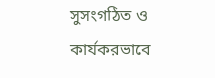সুসংগঠিত ও কার্যকরভাবে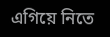এগিয়ে নিতে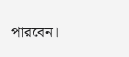পারবেন।